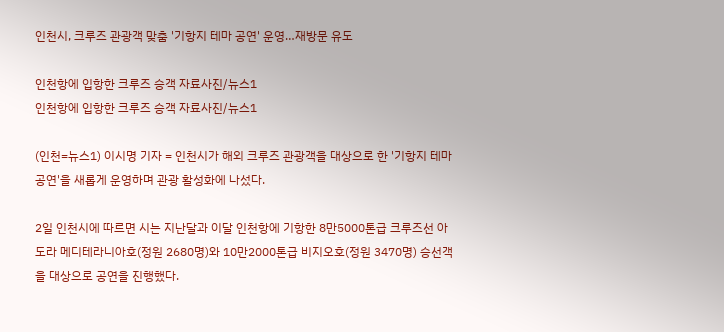인천시, 크루즈 관광객 맞춤 '기항지 테마 공연' 운영…재방문 유도

인천항에 입항한 크루즈 승객 자료사진/뉴스1
인천항에 입항한 크루즈 승객 자료사진/뉴스1

(인천=뉴스1) 이시명 기자 = 인천시가 해외 크루즈 관광객을 대상으로 한 '기항지 테마 공연'을 새롭게 운영하며 관광 활성화에 나섰다.

2일 인천시에 따르면 시는 지난달과 이달 인천항에 기항한 8만5000톤급 크루즈선 아도라 메디테라니아호(정원 2680명)와 10만2000톤급 비지오호(정원 3470명) 승선객을 대상으로 공연을 진행했다.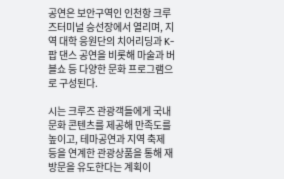공연은 보안구역인 인천항 크루즈터미널 승선장에서 열리며, 지역 대학 응원단의 치어리딩과 K-팝 댄스 공연을 비롯해 마술과 버블쇼 등 다양한 문화 프로그램으로 구성된다.

시는 크루즈 관광객들에게 국내 문화 콘텐츠를 제공해 만족도를 높이고, 테마공연과 지역 축제 등을 연계한 관광상품을 통해 재방문을 유도한다는 계획이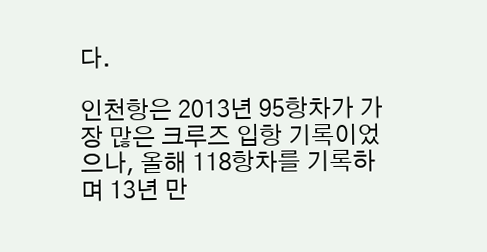다.

인천항은 2013년 95항차가 가장 많은 크루즈 입항 기록이었으나, 올해 118항차를 기록하며 13년 만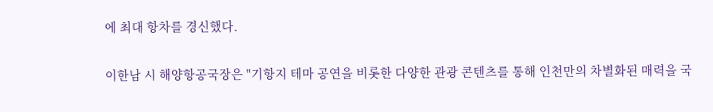에 최대 항차를 경신했다.

이한남 시 해양항공국장은 "기항지 테마 공연을 비롯한 다양한 관광 콘텐츠를 통해 인천만의 차별화된 매력을 국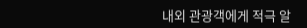내외 관광객에게 적극 알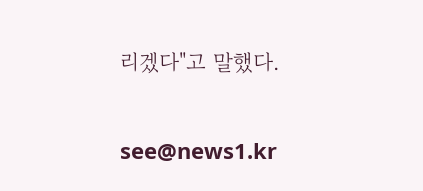리겠다"고 말했다.

see@news1.kr